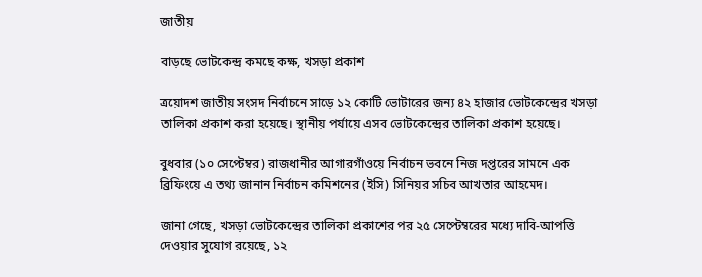জাতীয়

বাড়ছে ভোটকেন্দ্র কমছে কক্ষ, খসড়া প্রকাশ

ত্রয়োদশ জাতীয় সংসদ নির্বাচনে সাড়ে ১২ কোটি ভোটারের জন্য ৪২ হাজার ভোটকেন্দ্রের খসড়া তালিকা প্রকাশ করা হয়েছে। স্থানীয় পর্যায়ে এসব ভোটকেন্দ্রের তালিকা প্রকাশ হয়েছে।

বুধবার (১০ সেপ্টেম্বর) রাজধানীর আগারগাঁওয়ে নির্বাচন ভবনে নিজ দপ্তরের সামনে এক ব্রিফিংয়ে এ তথ্য জানান নির্বাচন কমিশনের (ইসি) সিনিয়র সচিব আখতার আহমেদ।

জানা গেছে, খসড়া ভোটকেন্দ্রের তালিকা প্রকাশের পর ২৫ সেপ্টেম্বরের মধ্যে দাবি-আপত্তি দেওয়ার সুযোগ রয়েছে, ১২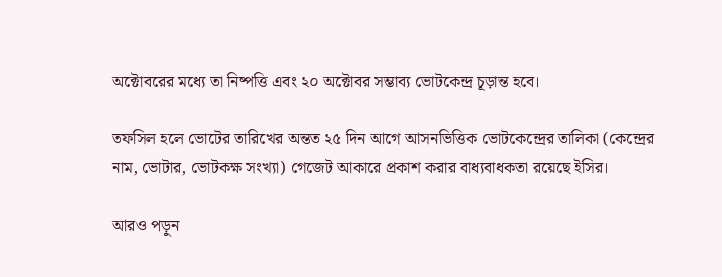অক্টোবরের মধ্যে তা নিষ্পত্তি এবং ২০ অক্টোবর সম্ভাব্য ভোটকেন্দ্র চূড়ান্ত হবে।

তফসিল হলে ভোটের তারিখের অন্তত ২৫ দিন আগে আসনভিত্তিক ভোটকেন্দ্রের তালিকা (কেন্দ্রের নাম, ভোটার, ভোটকক্ষ সংখ্যা) গেজেট আকারে প্রকাশ করার বাধ্যবাধকতা রয়েছে ইসির।

আরও পড়ুন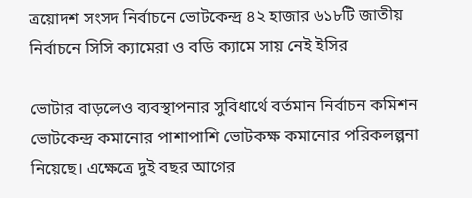ত্রয়োদশ সংসদ নির্বাচনে ভোটকেন্দ্র ৪২ হাজার ৬১৮টি জাতীয় নির্বাচনে সিসি ক্যামেরা ও বডি ক্যামে সায় নেই ইসির

ভোটার বাড়লেও ব্যবস্থাপনার সুবিধার্থে বর্তমান নির্বাচন কমিশন ভোটকেন্দ্র কমানোর পাশাপাশি ভোটকক্ষ কমানোর পরিকলল্পনা নিয়েছে। এক্ষেত্রে দুই বছর আগের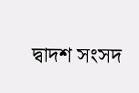দ্বাদশ সংসদ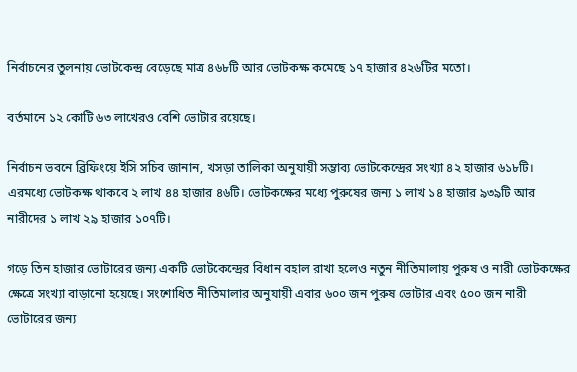নির্বাচনের তুলনায় ভোটকেন্দ্র বেড়েছে মাত্র ৪৬৮টি আর ভোটকক্ষ কমেছে ১৭ হাজার ৪২৬টির মতো।

বর্তমানে ১২ কোটি ৬৩ লাখেরও বেশি ভোটার রয়েছে।

নির্বাচন ভবনে ব্রিফিংয়ে ইসি সচিব জানান, খসড়া তালিকা অনুযায়ী সম্ভাব্য ভোটকেন্দ্রের সংখ্যা ৪২ হাজার ৬১৮টি। এরমধ্যে ভোটকক্ষ থাকবে ২ লাখ ৪৪ হাজার ৪৬টি। ভোটকক্ষের মধ্যে পুরুষের জন্য ১ লাখ ১৪ হাজার ৯৩৯টি আর নারীদের ১ লাখ ২৯ হাজার ১০৭টি।

গড়ে তিন হাজার ভোটারের জন্য একটি ভোটকেন্দ্রের বিধান বহাল রাখা হলেও নতুন নীতিমালায় পুরুষ ও নারী ভোটকক্ষের ক্ষেত্রে সংখ্যা বাড়ানো হয়েছে। সংশোধিত নীতিমালার অনুযায়ী এবার ৬০০ জন পুরুষ ভোটার এবং ৫০০ জন নারী ভোটারের জন্য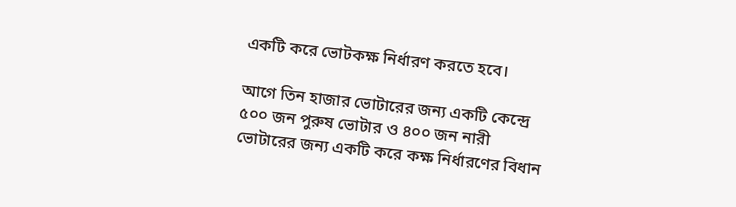একটি করে ভোটকক্ষ নির্ধারণ করতে হবে।

আগে তিন হাজার ভোটারের জন্য একটি কেন্দ্রে ৫০০ জন পুরুষ ভোটার ও ৪০০ জন নারী ভোটারের জন্য একটি করে কক্ষ নির্ধারণের বিধান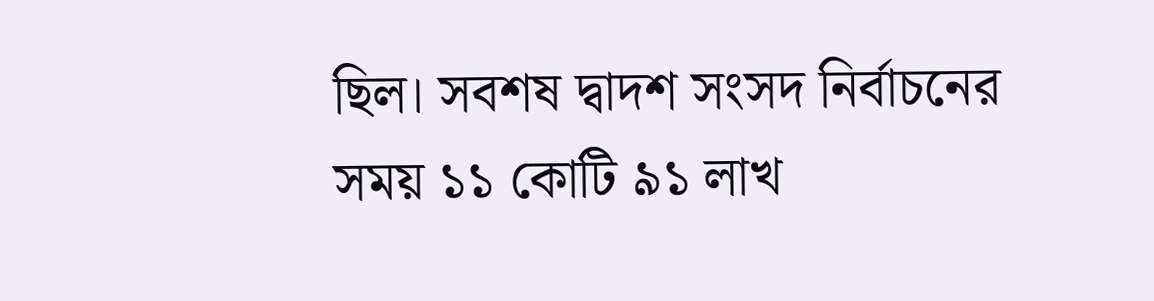ছিল। সবশষ দ্বাদশ সংসদ নির্বাচনের সময় ১১ কোটি ৯১ লাখ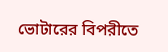ভোটারের বিপরীতে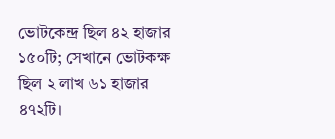ভোটকেন্দ্র ছিল ৪২ হাজার ১৫০টি; সেখানে ভোটকক্ষ ছিল ২ লাখ ৬১ হাজার ৪৭২টি।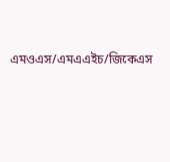এমওএস/এমএএইচ/জিকেএস